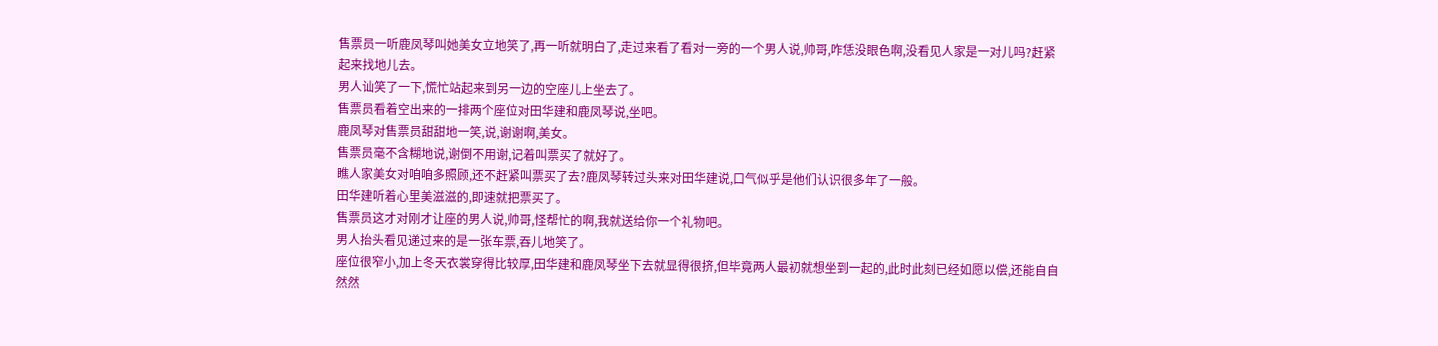售票员一听鹿凤琴叫她美女立地笑了,再一听就明白了,走过来看了看对一旁的一个男人说,帅哥,咋恁没眼色啊,没看见人家是一对儿吗?赶紧起来找地儿去。
男人讪笑了一下,慌忙站起来到另一边的空座儿上坐去了。
售票员看着空出来的一排两个座位对田华建和鹿凤琴说,坐吧。
鹿凤琴对售票员甜甜地一笑,说,谢谢啊,美女。
售票员毫不含糊地说,谢倒不用谢,记着叫票买了就好了。
瞧人家美女对咱咱多照顾,还不赶紧叫票买了去?鹿凤琴转过头来对田华建说,口气似乎是他们认识很多年了一般。
田华建听着心里美滋滋的,即速就把票买了。
售票员这才对刚才让座的男人说,帅哥,怪帮忙的啊,我就送给你一个礼物吧。
男人抬头看见递过来的是一张车票,吞儿地笑了。
座位很窄小,加上冬天衣裳穿得比较厚,田华建和鹿凤琴坐下去就显得很挤,但毕竟两人最初就想坐到一起的,此时此刻已经如愿以偿,还能自自然然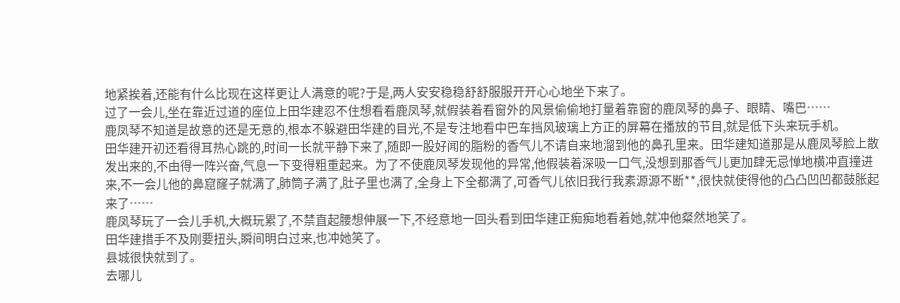地紧挨着,还能有什么比现在这样更让人满意的呢?于是,两人安安稳稳舒舒服服开开心心地坐下来了。
过了一会儿,坐在靠近过道的座位上田华建忍不住想看看鹿凤琴,就假装着看窗外的风景偷偷地打量着靠窗的鹿凤琴的鼻子、眼睛、嘴巴……
鹿凤琴不知道是故意的还是无意的,根本不躲避田华建的目光,不是专注地看中巴车挡风玻璃上方正的屏幕在播放的节目,就是低下头来玩手机。
田华建开初还看得耳热心跳的,时间一长就平静下来了,随即一股好闻的脂粉的香气儿不请自来地溜到他的鼻孔里来。田华建知道那是从鹿凤琴脸上散发出来的,不由得一阵兴奋,气息一下变得粗重起来。为了不使鹿凤琴发现他的异常,他假装着深吸一口气,没想到那香气儿更加肆无忌惮地横冲直撞进来,不一会儿他的鼻窟窿子就满了,肺筒子满了,肚子里也满了,全身上下全都满了,可香气儿依旧我行我素源源不断**,很快就使得他的凸凸凹凹都鼓胀起来了……
鹿凤琴玩了一会儿手机,大概玩累了,不禁直起腰想伸展一下,不经意地一回头看到田华建正痴痴地看着她,就冲他粲然地笑了。
田华建措手不及刚要扭头,瞬间明白过来,也冲她笑了。
县城很快就到了。
去哪儿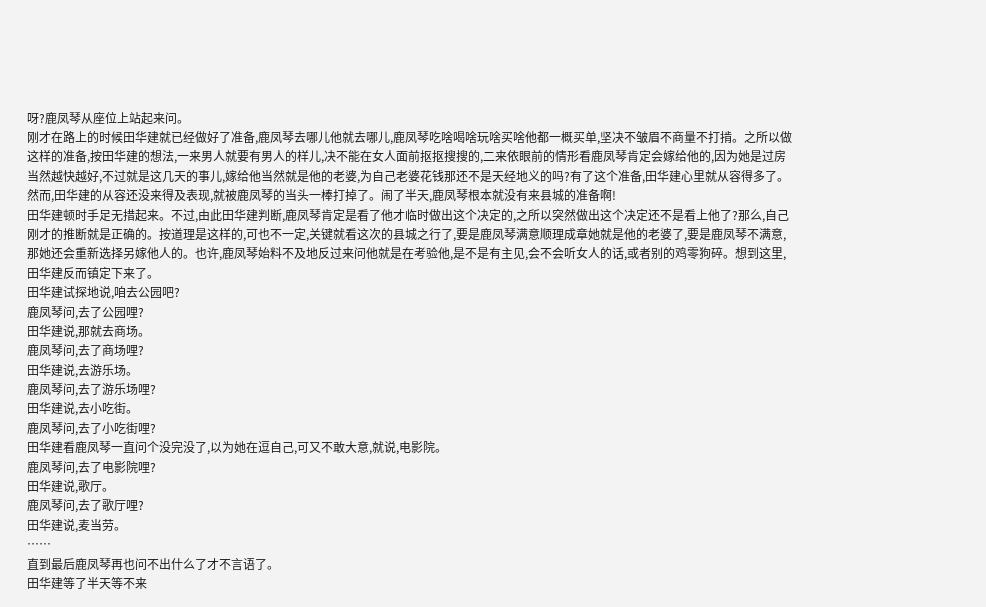呀?鹿凤琴从座位上站起来问。
刚才在路上的时候田华建就已经做好了准备,鹿凤琴去哪儿他就去哪儿,鹿凤琴吃啥喝啥玩啥买啥他都一概买单,坚决不皱眉不商量不打掯。之所以做这样的准备,按田华建的想法,一来男人就要有男人的样儿,决不能在女人面前抠抠搜搜的,二来依眼前的情形看鹿凤琴肯定会嫁给他的,因为她是过房当然越快越好,不过就是这几天的事儿,嫁给他当然就是他的老婆,为自己老婆花钱那还不是天经地义的吗?有了这个准备,田华建心里就从容得多了。然而,田华建的从容还没来得及表现,就被鹿凤琴的当头一棒打掉了。闹了半天,鹿凤琴根本就没有来县城的准备啊!
田华建顿时手足无措起来。不过,由此田华建判断,鹿凤琴肯定是看了他才临时做出这个决定的,之所以突然做出这个决定还不是看上他了?那么,自己刚才的推断就是正确的。按道理是这样的,可也不一定,关键就看这次的县城之行了,要是鹿凤琴满意顺理成章她就是他的老婆了,要是鹿凤琴不满意,那她还会重新选择另嫁他人的。也许,鹿凤琴始料不及地反过来问他就是在考验他,是不是有主见,会不会听女人的话,或者别的鸡零狗碎。想到这里,田华建反而镇定下来了。
田华建试探地说,咱去公园吧?
鹿凤琴问,去了公园哩?
田华建说,那就去商场。
鹿凤琴问,去了商场哩?
田华建说,去游乐场。
鹿凤琴问,去了游乐场哩?
田华建说,去小吃街。
鹿凤琴问,去了小吃街哩?
田华建看鹿凤琴一直问个没完没了,以为她在逗自己,可又不敢大意,就说,电影院。
鹿凤琴问,去了电影院哩?
田华建说,歌厅。
鹿凤琴问,去了歌厅哩?
田华建说,麦当劳。
……
直到最后鹿凤琴再也问不出什么了才不言语了。
田华建等了半天等不来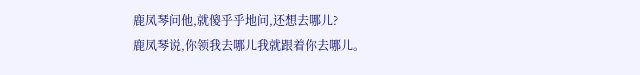鹿凤琴问他,就傻乎乎地问,还想去哪儿?
鹿凤琴说,你领我去哪儿我就跟着你去哪儿。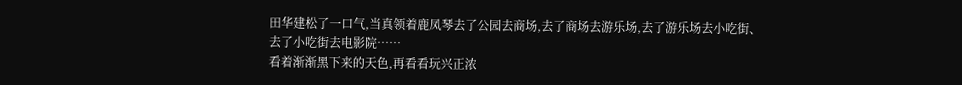田华建松了一口气,当真领着鹿凤琴去了公园去商场,去了商场去游乐场,去了游乐场去小吃街、去了小吃街去电影院……
看着渐渐黑下来的天色,再看看玩兴正浓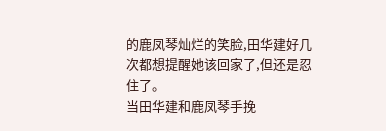的鹿凤琴灿烂的笑脸,田华建好几次都想提醒她该回家了,但还是忍住了。
当田华建和鹿凤琴手挽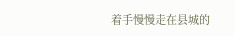着手慢慢走在县城的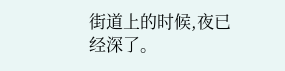街道上的时候,夜已经深了。